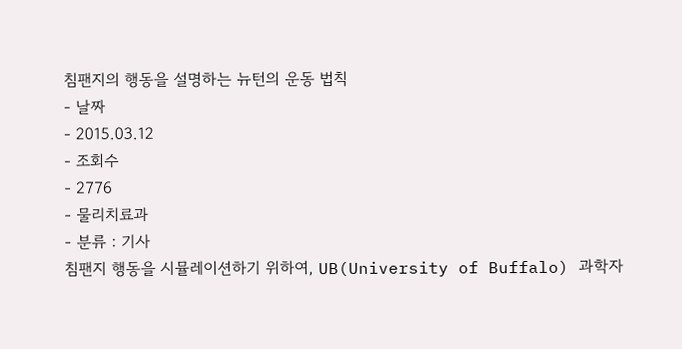침팬지의 행동을 설명하는 뉴턴의 운동 법칙
- 날짜
- 2015.03.12
- 조회수
- 2776
- 물리치료과
- 분류 : 기사
침팬지 행동을 시뮬레이션하기 위하여, UB(University of Buffalo) 과학자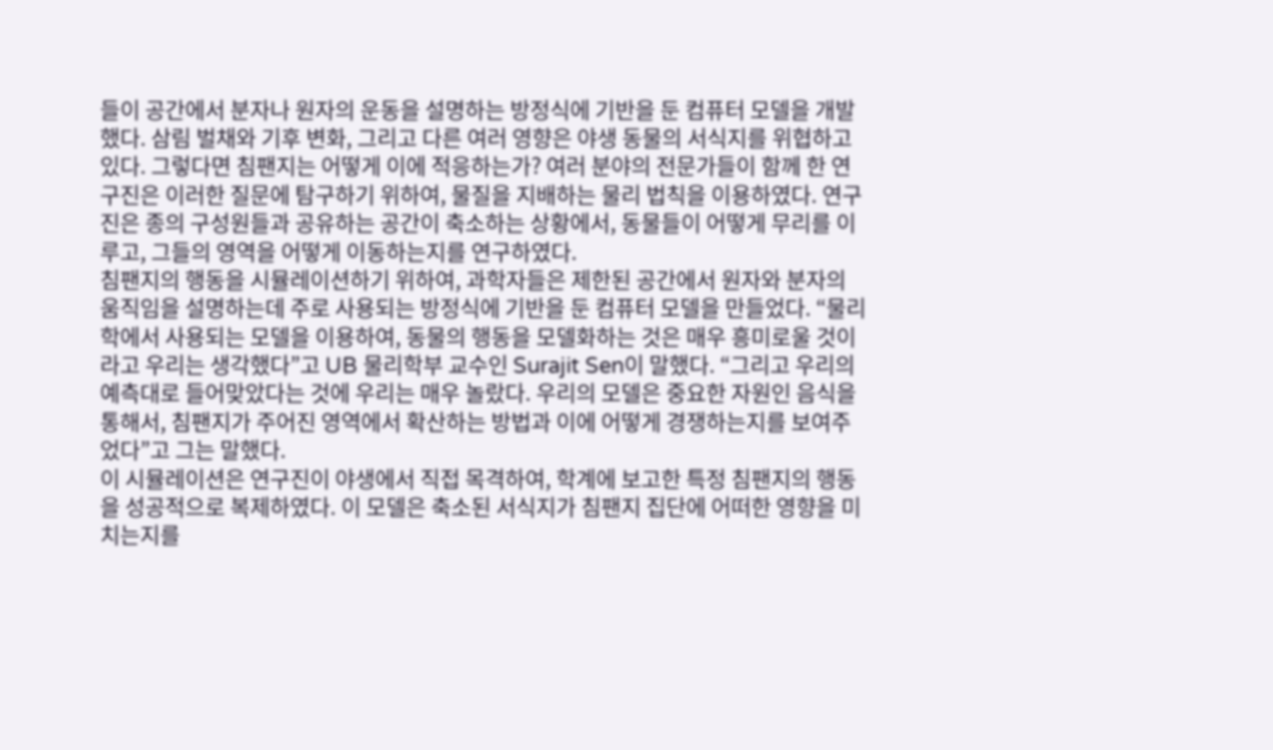들이 공간에서 분자나 원자의 운동을 설명하는 방정식에 기반을 둔 컴퓨터 모델을 개발했다. 삼림 벌채와 기후 변화, 그리고 다른 여러 영향은 야생 동물의 서식지를 위협하고 있다. 그렇다면 침팬지는 어떻게 이에 적응하는가? 여러 분야의 전문가들이 함께 한 연구진은 이러한 질문에 탐구하기 위하여, 물질을 지배하는 물리 법칙을 이용하였다. 연구진은 종의 구성원들과 공유하는 공간이 축소하는 상황에서, 동물들이 어떻게 무리를 이루고, 그들의 영역을 어떻게 이동하는지를 연구하였다.
침팬지의 행동을 시뮬레이션하기 위하여, 과학자들은 제한된 공간에서 원자와 분자의 움직임을 설명하는데 주로 사용되는 방정식에 기반을 둔 컴퓨터 모델을 만들었다. “물리학에서 사용되는 모델을 이용하여, 동물의 행동을 모델화하는 것은 매우 흥미로울 것이라고 우리는 생각했다”고 UB 물리학부 교수인 Surajit Sen이 말했다. “그리고 우리의 예측대로 들어맞았다는 것에 우리는 매우 놀랐다. 우리의 모델은 중요한 자원인 음식을 통해서, 침팬지가 주어진 영역에서 확산하는 방법과 이에 어떻게 경쟁하는지를 보여주었다”고 그는 말했다.
이 시뮬레이션은 연구진이 야생에서 직접 목격하여, 학계에 보고한 특정 침팬지의 행동을 성공적으로 복제하였다. 이 모델은 축소된 서식지가 침팬지 집단에 어떠한 영향을 미치는지를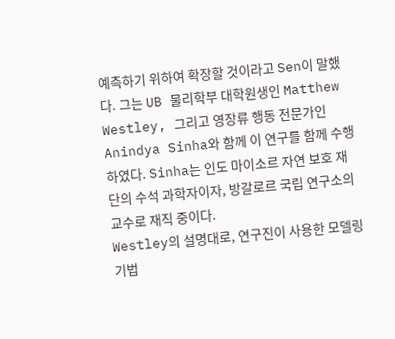예측하기 위하여 확장할 것이라고 Sen이 말했다. 그는 UB 물리학부 대학원생인 Matthew Westley, 그리고 영장류 행동 전문가인 Anindya Sinha와 함께 이 연구를 함께 수행하였다. Sinha는 인도 마이소르 자연 보호 재단의 수석 과학자이자, 방갈로르 국립 연구소의 교수로 재직 중이다.
Westley의 설명대로, 연구진이 사용한 모델링 기법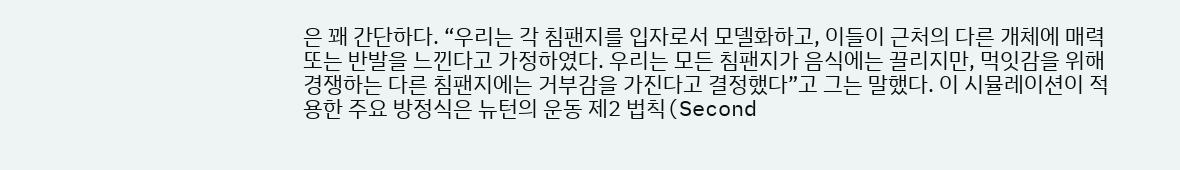은 꽤 간단하다. “우리는 각 침팬지를 입자로서 모델화하고, 이들이 근처의 다른 개체에 매력 또는 반발을 느낀다고 가정하였다. 우리는 모든 침팬지가 음식에는 끌리지만, 먹잇감을 위해 경쟁하는 다른 침팬지에는 거부감을 가진다고 결정했다”고 그는 말했다. 이 시뮬레이션이 적용한 주요 방정식은 뉴턴의 운동 제2 법칙(Second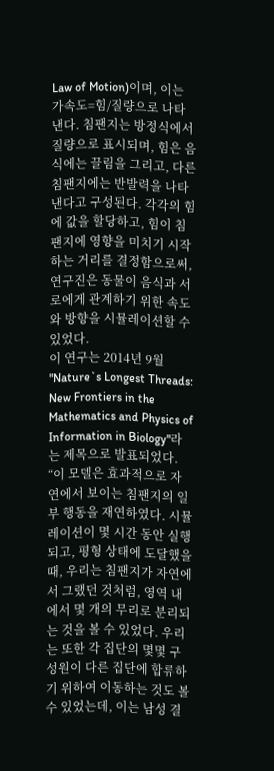Law of Motion)이며, 이는 가속도=힘/질량으로 나타낸다. 침팬지는 방정식에서 질량으로 표시되며, 힘은 음식에는 끌림을 그리고, 다른 침팬지에는 반발력을 나타낸다고 구성된다. 각각의 힘에 값을 할당하고, 힘이 침팬지에 영향을 미치기 시작하는 거리를 결정함으로써, 연구진은 동물이 음식과 서로에게 관계하기 위한 속도와 방향을 시뮬레이션할 수 있었다.
이 연구는 2014년 9월 "Nature`s Longest Threads: New Frontiers in the Mathematics and Physics of Information in Biology"라는 제목으로 발표되었다. “이 모델은 효과적으로 자연에서 보이는 침팬지의 일부 행동을 재연하였다. 시뮬레이션이 몇 시간 동안 실행되고, 평형 상태에 도달했을 때, 우리는 침팬지가 자연에서 그랬던 것처럼, 영역 내에서 몇 개의 무리로 분리되는 것을 볼 수 있었다. 우리는 또한 각 집단의 몇몇 구성원이 다른 집단에 합류하기 위하여 이동하는 것도 볼 수 있었는데, 이는 남성 결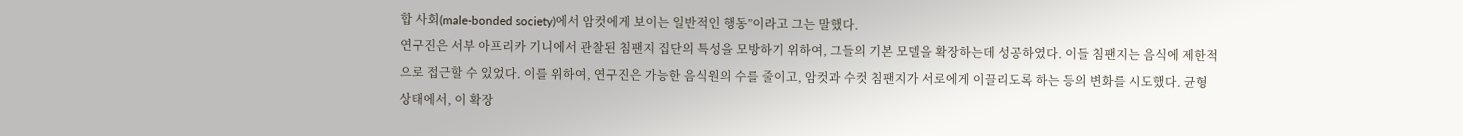합 사회(male-bonded society)에서 암컷에게 보이는 일반적인 행동”이라고 그는 말했다.
연구진은 서부 아프리카 기니에서 관찰된 침팬지 집단의 특성을 모방하기 위하여, 그들의 기본 모델을 확장하는데 성공하였다. 이들 침팬지는 음식에 제한적으로 접근할 수 있었다. 이를 위하여, 연구진은 가능한 음식원의 수를 줄이고, 암컷과 수컷 침팬지가 서로에게 이끌리도록 하는 등의 변화를 시도했다. 균형 상태에서, 이 확장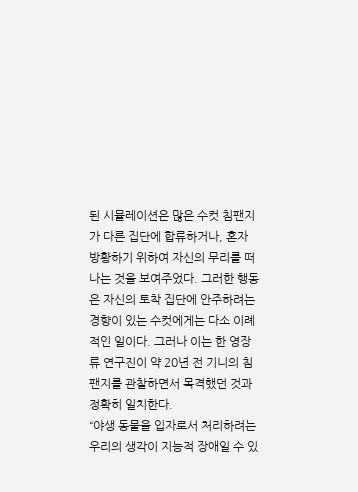된 시뮬레이션은 많은 수컷 침팬지가 다른 집단에 합류하거나, 혼자 방황하기 위하여 자신의 무리를 떠나는 것을 보여주었다. 그러한 행동은 자신의 토착 집단에 안주하려는 경향이 있는 수컷에게는 다소 이례적인 일이다. 그러나 이는 한 영장류 연구진이 약 20년 전 기니의 침팬지를 관찰하면서 목격했던 것과 정확히 일치한다.
“야생 동물을 입자로서 처리하려는 우리의 생각이 지능적 장애일 수 있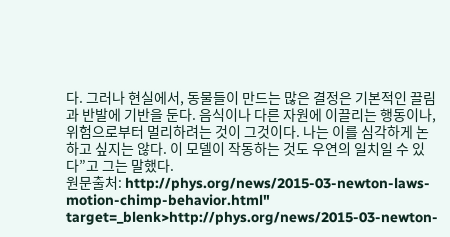다. 그러나 현실에서, 동물들이 만드는 많은 결정은 기본적인 끌림과 반발에 기반을 둔다. 음식이나 다른 자원에 이끌리는 행동이나, 위험으로부터 멀리하려는 것이 그것이다. 나는 이를 심각하게 논하고 싶지는 않다. 이 모델이 작동하는 것도 우연의 일치일 수 있다”고 그는 말했다.
원문출처: http://phys.org/news/2015-03-newton-laws-motion-chimp-behavior.html" target=_blenk>http://phys.org/news/2015-03-newton-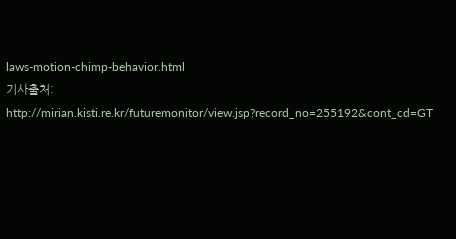laws-motion-chimp-behavior.html
기사출처: http://mirian.kisti.re.kr/futuremonitor/view.jsp?record_no=255192&cont_cd=GT